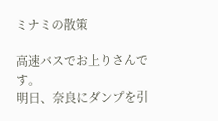ミナミの散策

高速バスでお上りさんです。
明日、奈良にダンプを引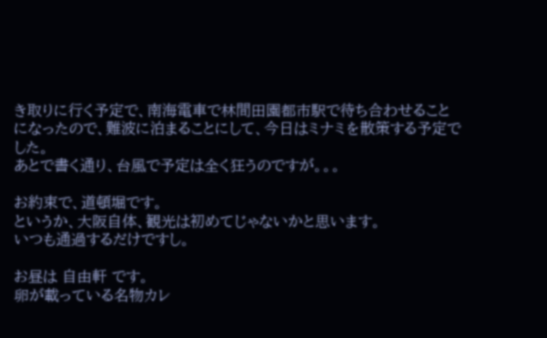き取りに行く予定で、南海電車で林間田園都市駅で待ち合わせることになったので、難波に泊まることにして、今日はミナミを散策する予定でした。
あとで書く通り、台風で予定は全く狂うのですが。。。

お約束で、道頓堀です。
というか、大阪自体、観光は初めてじゃないかと思います。
いつも通過するだけですし。

お昼は 自由軒 です。
卵が載っている名物カレ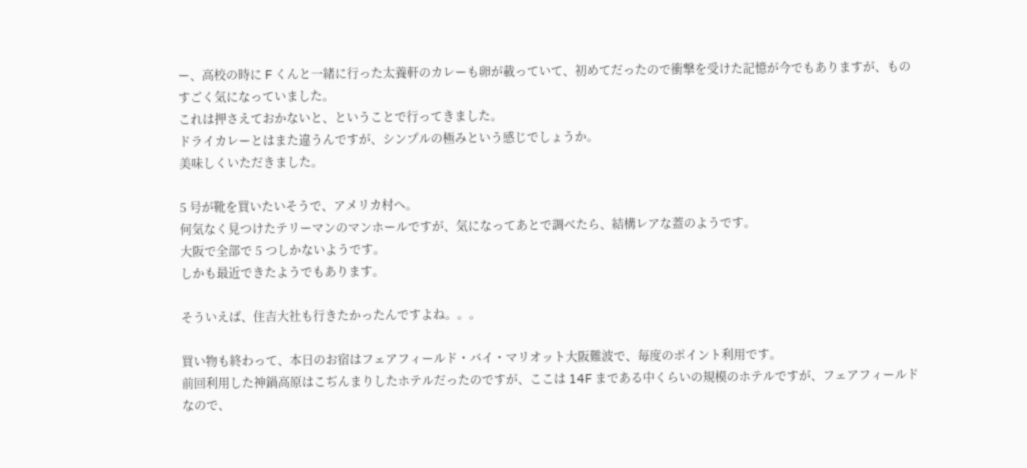ー、高校の時に F くんと一緒に行った太養軒のカレーも卵が載っていて、初めてだったので衝撃を受けた記憶が今でもありますが、ものすごく気になっていました。
これは押さえておかないと、ということで行ってきました。
ドライカレーとはまた違うんですが、シンプルの極みという感じでしょうか。
美味しくいただきました。

5 号が靴を買いたいそうで、アメリカ村へ。
何気なく見つけたテリーマンのマンホールですが、気になってあとで調べたら、結構レアな蓋のようです。
大阪で全部で 5 つしかないようです。
しかも最近できたようでもあります。

そういえば、住吉大社も行きたかったんですよね。。。

買い物も終わって、本日のお宿はフェアフィールド・バイ・マリオット大阪難波で、毎度のポイント利用です。
前回利用した神鍋高原はこぢんまりしたホテルだったのですが、ここは 14F まである中くらいの規模のホテルですが、フェアフィールドなので、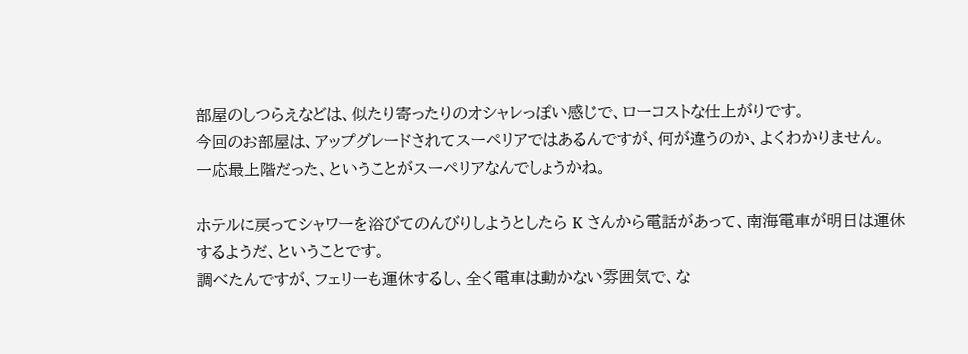部屋のしつらえなどは、似たり寄ったりのオシャレっぽい感じで、ローコストな仕上がりです。
今回のお部屋は、アップグレードされてスーペリアではあるんですが、何が違うのか、よくわかりません。
一応最上階だった、ということがスーペリアなんでしょうかね。

ホテルに戻ってシャワーを浴びてのんびりしようとしたら K さんから電話があって、南海電車が明日は運休するようだ、ということです。
調べたんですが、フェリーも運休するし、全く電車は動かない雰囲気で、な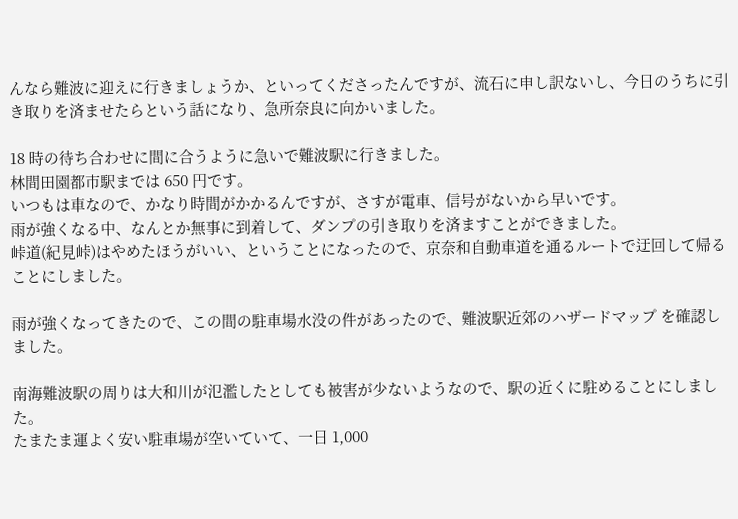んなら難波に迎えに行きましょうか、といってくださったんですが、流石に申し訳ないし、今日のうちに引き取りを済ませたらという話になり、急所奈良に向かいました。

18 時の待ち合わせに間に合うように急いで難波駅に行きました。
林間田園都市駅までは 650 円です。
いつもは車なので、かなり時間がかかるんですが、さすが電車、信号がないから早いです。
雨が強くなる中、なんとか無事に到着して、ダンプの引き取りを済ますことができました。
峠道(紀見峠)はやめたほうがいい、ということになったので、京奈和自動車道を通るルートで迂回して帰ることにしました。

雨が強くなってきたので、この間の駐車場水没の件があったので、難波駅近郊のハザードマップ を確認しました。

南海難波駅の周りは大和川が氾濫したとしても被害が少ないようなので、駅の近くに駐めることにしました。
たまたま運よく安い駐車場が空いていて、一日 1,000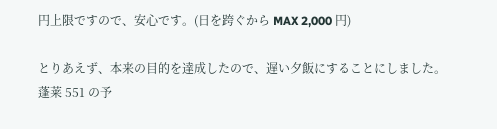円上限ですので、安心です。(日を跨ぐから MAX 2,000 円)

とりあえず、本来の目的を達成したので、遅い夕飯にすることにしました。
蓬莱 551 の予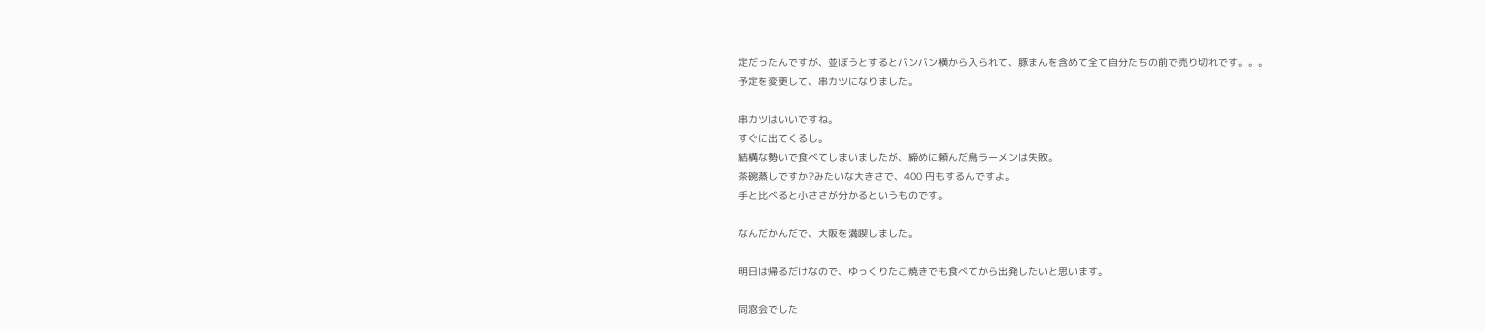定だったんですが、並ぼうとするとバンバン横から入られて、豚まんを含めて全て自分たちの前で売り切れです。。。
予定を変更して、串カツになりました。

串カツはいいですね。
すぐに出てくるし。
結構な勢いで食べてしまいましたが、締めに頼んだ鳥ラーメンは失敗。
茶碗蒸しですか?みたいな大きさで、400 円もするんですよ。
手と比べると小ささが分かるというものです。

なんだかんだで、大阪を満喫しました。

明日は帰るだけなので、ゆっくりたこ焼きでも食べてから出発したいと思います。

同窓会でした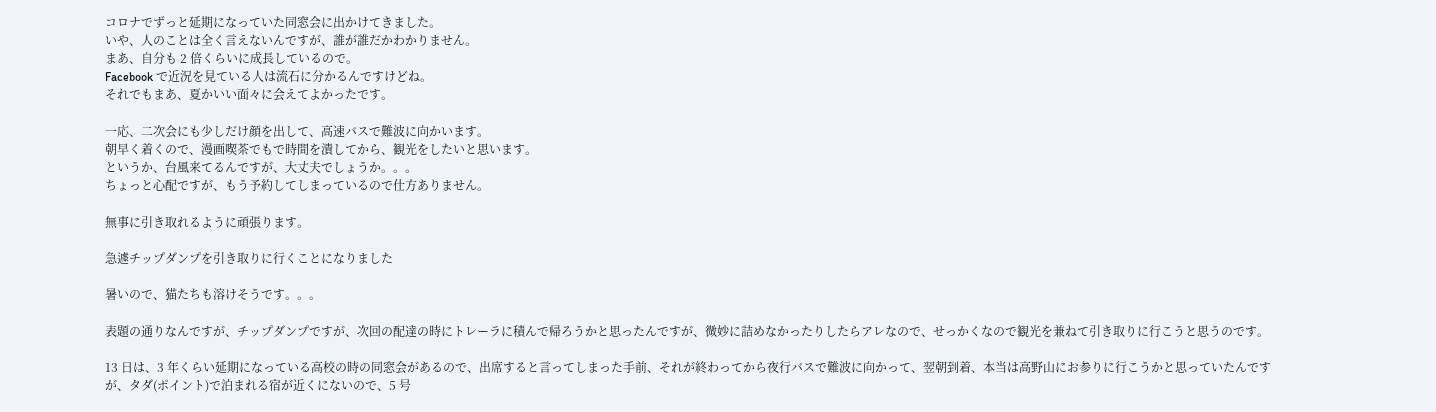コロナでずっと延期になっていた同窓会に出かけてきました。
いや、人のことは全く言えないんですが、誰が誰だかわかりません。
まあ、自分も 2 倍くらいに成長しているので。
Facebook で近況を見ている人は流石に分かるんですけどね。
それでもまあ、夏かいい面々に会えてよかったです。

一応、二次会にも少しだけ顔を出して、高速バスで難波に向かいます。
朝早く着くので、漫画喫茶でもで時間を潰してから、観光をしたいと思います。
というか、台風来てるんですが、大丈夫でしょうか。。。
ちょっと心配ですが、もう予約してしまっているので仕方ありません。

無事に引き取れるように頑張ります。

急遽チップダンプを引き取りに行くことになりました

暑いので、猫たちも溶けそうです。。。

表題の通りなんですが、チップダンプですが、次回の配達の時にトレーラに積んで帰ろうかと思ったんですが、微妙に詰めなかったりしたらアレなので、せっかくなので観光を兼ねて引き取りに行こうと思うのです。

13 日は、3 年くらい延期になっている高校の時の同窓会があるので、出席すると言ってしまった手前、それが終わってから夜行バスで難波に向かって、翌朝到着、本当は高野山にお参りに行こうかと思っていたんですが、タダ(ポイント)で泊まれる宿が近くにないので、5 号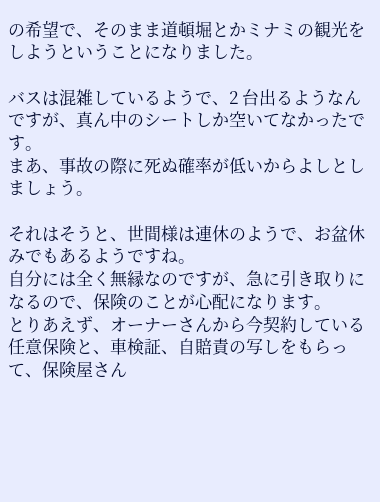の希望で、そのまま道頓堀とかミナミの観光をしようということになりました。

バスは混雑しているようで、2 台出るようなんですが、真ん中のシートしか空いてなかったです。
まあ、事故の際に死ぬ確率が低いからよしとしましょう。

それはそうと、世間様は連休のようで、お盆休みでもあるようですね。
自分には全く無縁なのですが、急に引き取りになるので、保険のことが心配になります。
とりあえず、オーナーさんから今契約している任意保険と、車検証、自賠責の写しをもらって、保険屋さん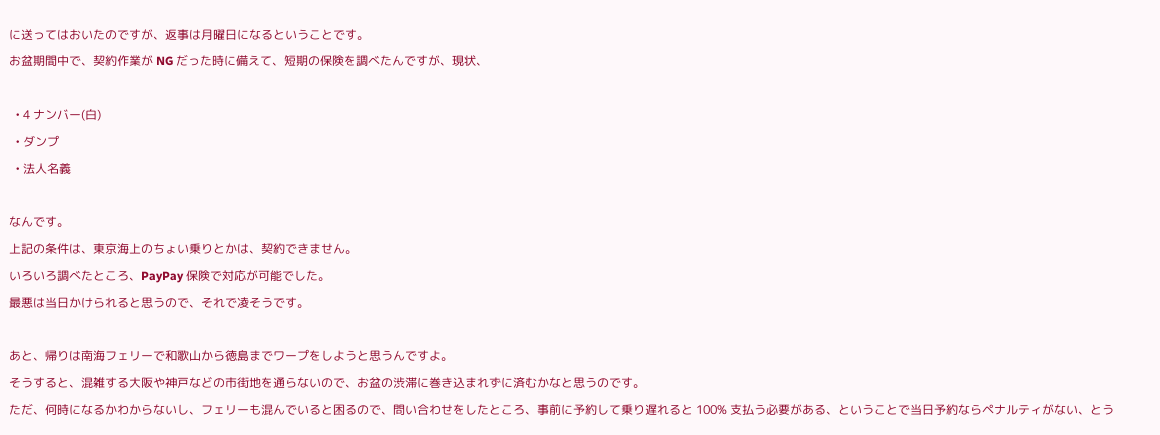に送ってはおいたのですが、返事は月曜日になるということです。
お盆期間中で、契約作業が NG だった時に備えて、短期の保険を調べたんですが、現状、

  • 4 ナンバー(白)
  • ダンプ
  • 法人名義

なんです。
上記の条件は、東京海上のちょい乗りとかは、契約できません。
いろいろ調べたところ、PayPay 保険で対応が可能でした。
最悪は当日かけられると思うので、それで凌そうです。

あと、帰りは南海フェリーで和歌山から徳島までワープをしようと思うんですよ。
そうすると、混雑する大阪や神戸などの市街地を通らないので、お盆の渋滞に巻き込まれずに済むかなと思うのです。
ただ、何時になるかわからないし、フェリーも混んでいると困るので、問い合わせをしたところ、事前に予約して乗り遅れると 100% 支払う必要がある、ということで当日予約ならペナルティがない、とう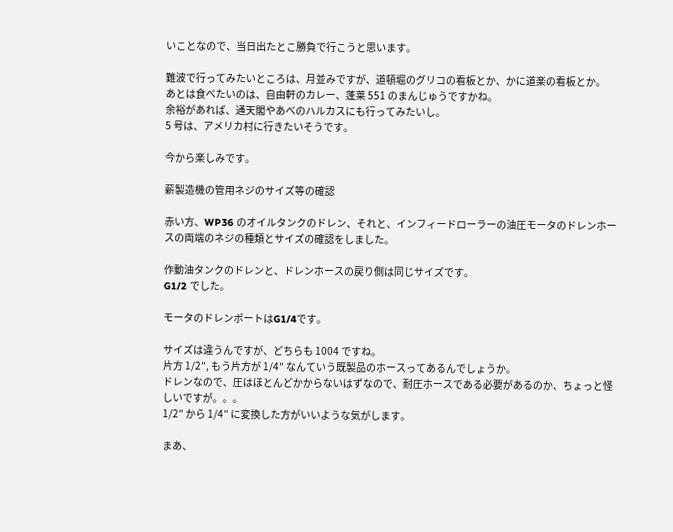いことなので、当日出たとこ勝負で行こうと思います。

難波で行ってみたいところは、月並みですが、道頓堀のグリコの看板とか、かに道楽の看板とか。
あとは食べたいのは、自由軒のカレー、蓬莱 551 のまんじゅうですかね。
余裕があれば、通天閣やあべのハルカスにも行ってみたいし。
5 号は、アメリカ村に行きたいそうです。

今から楽しみです。

薪製造機の管用ネジのサイズ等の確認

赤い方、WP36 のオイルタンクのドレン、それと、インフィードローラーの油圧モータのドレンホースの両端のネジの種類とサイズの確認をしました。

作動油タンクのドレンと、ドレンホースの戻り側は同じサイズです。
G1/2 でした。

モータのドレンポートはG1/4です。

サイズは違うんですが、どちらも 1004 ですね。
片方 1/2″, もう片方が 1/4″ なんていう既製品のホースってあるんでしょうか。
ドレンなので、圧はほとんどかからないはずなので、耐圧ホースである必要があるのか、ちょっと怪しいですが。。。
1/2″ から 1/4″ に変換した方がいいような気がします。

まあ、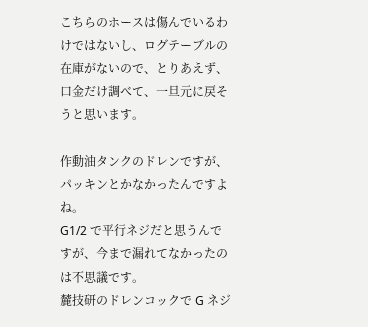こちらのホースは傷んでいるわけではないし、ログテーブルの在庫がないので、とりあえず、口金だけ調べて、一旦元に戻そうと思います。

作動油タンクのドレンですが、パッキンとかなかったんですよね。
G1/2 で平行ネジだと思うんですが、今まで漏れてなかったのは不思議です。
麓技研のドレンコックで G ネジ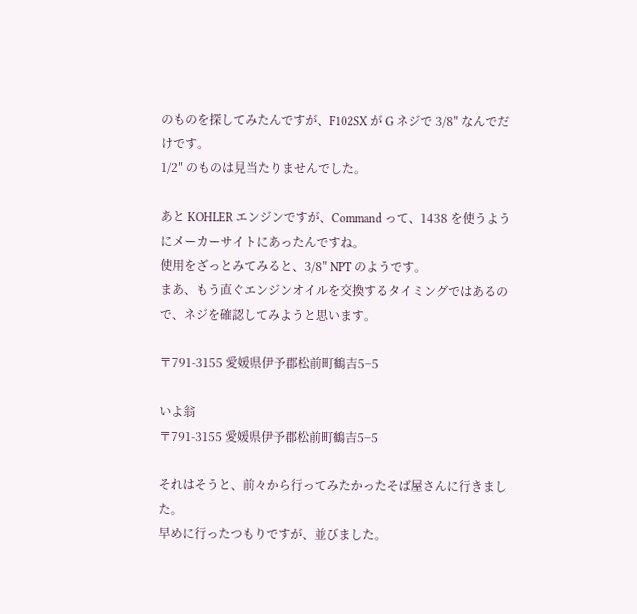のものを探してみたんですが、F102SX が G ネジで 3/8″ なんでだけです。
1/2″ のものは見当たりませんでした。

あと KOHLER エンジンですが、Command って、1438 を使うようにメーカーサイトにあったんですね。
使用をざっとみてみると、3/8″ NPT のようです。
まあ、もう直ぐエンジンオイルを交換するタイミングではあるので、ネジを確認してみようと思います。

〒791-3155 愛媛県伊予郡松前町鶴吉5−5

いよ翁
〒791-3155 愛媛県伊予郡松前町鶴吉5−5

それはそうと、前々から行ってみたかったそば屋さんに行きました。
早めに行ったつもりですが、並びました。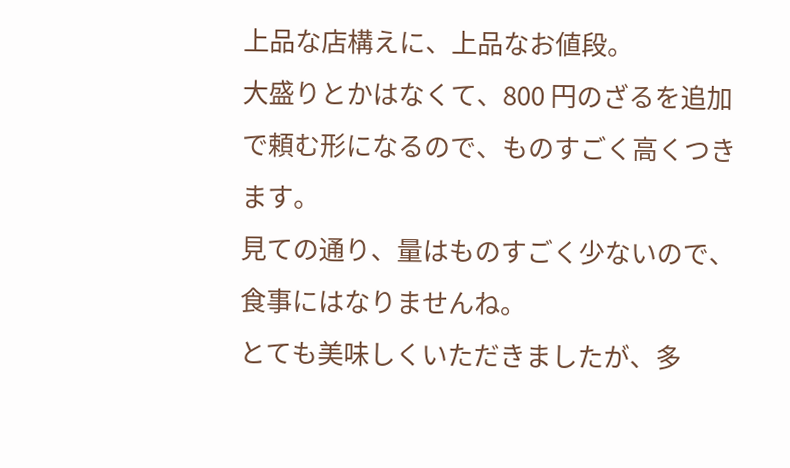上品な店構えに、上品なお値段。
大盛りとかはなくて、800 円のざるを追加で頼む形になるので、ものすごく高くつきます。
見ての通り、量はものすごく少ないので、食事にはなりませんね。
とても美味しくいただきましたが、多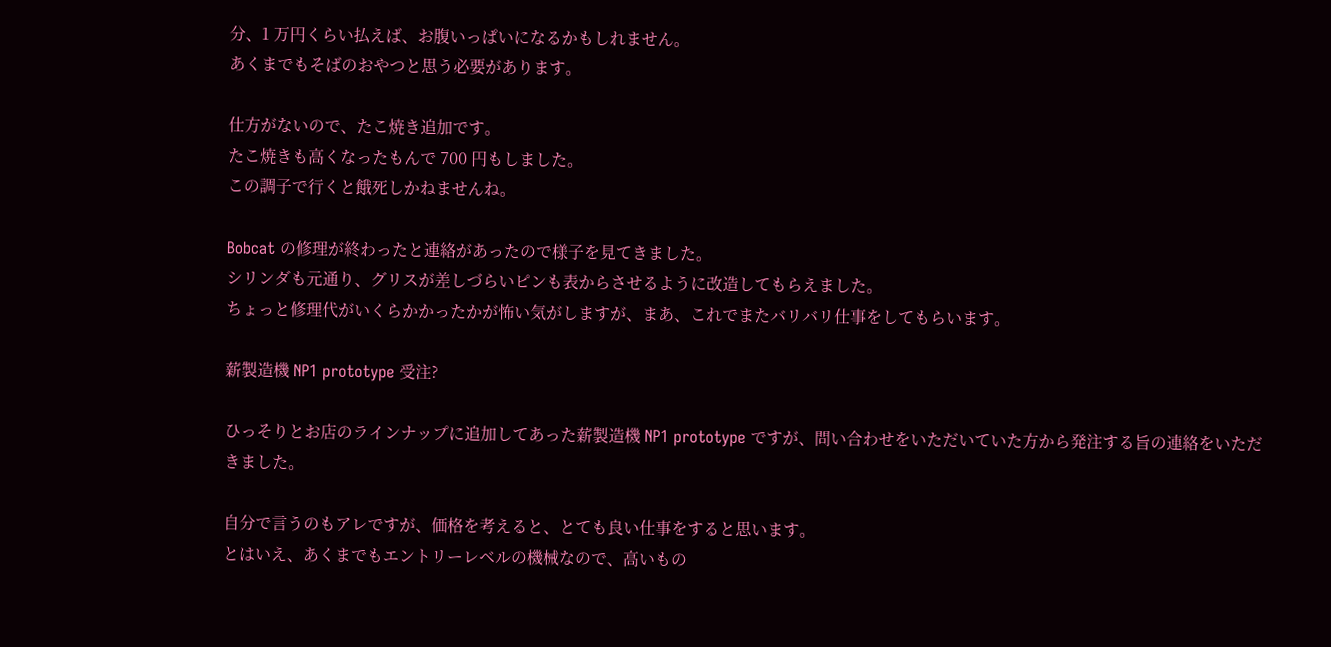分、1 万円くらい払えば、お腹いっぱいになるかもしれません。
あくまでもそばのおやつと思う必要があります。

仕方がないので、たこ焼き追加です。
たこ焼きも高くなったもんで 700 円もしました。
この調子で行くと餓死しかねませんね。

Bobcat の修理が終わったと連絡があったので様子を見てきました。
シリンダも元通り、グリスが差しづらいピンも表からさせるように改造してもらえました。
ちょっと修理代がいくらかかったかが怖い気がしますが、まあ、これでまたバリバリ仕事をしてもらいます。

薪製造機 NP1 prototype 受注?

ひっそりとお店のラインナップに追加してあった薪製造機 NP1 prototype ですが、問い合わせをいただいていた方から発注する旨の連絡をいただきました。

自分で言うのもアレですが、価格を考えると、とても良い仕事をすると思います。
とはいえ、あくまでもエントリーレベルの機械なので、高いもの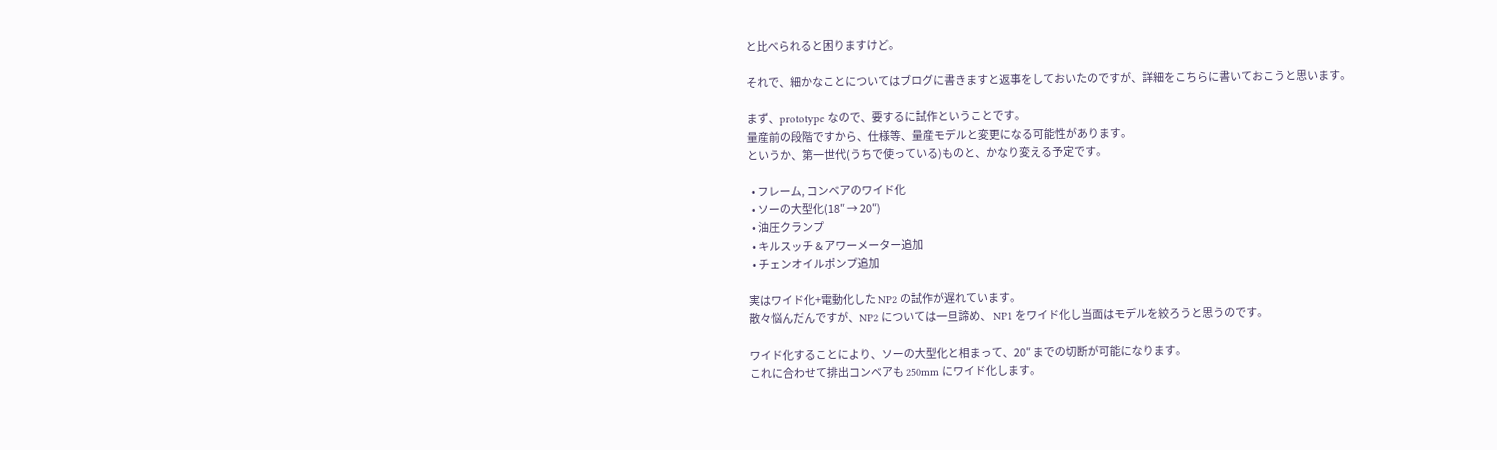と比べられると困りますけど。

それで、細かなことについてはブログに書きますと返事をしておいたのですが、詳細をこちらに書いておこうと思います。

まず、prototype なので、要するに試作ということです。
量産前の段階ですから、仕様等、量産モデルと変更になる可能性があります。
というか、第一世代(うちで使っている)ものと、かなり変える予定です。

  • フレーム, コンベアのワイド化
  • ソーの大型化(18″ → 20″)
  • 油圧クランプ
  • キルスッチ & アワーメーター追加
  • チェンオイルポンプ追加

実はワイド化+電動化した NP2 の試作が遅れています。
散々悩んだんですが、NP2 については一旦諦め、 NP1 をワイド化し当面はモデルを絞ろうと思うのです。

ワイド化することにより、ソーの大型化と相まって、20″ までの切断が可能になります。
これに合わせて排出コンベアも 250mm にワイド化します。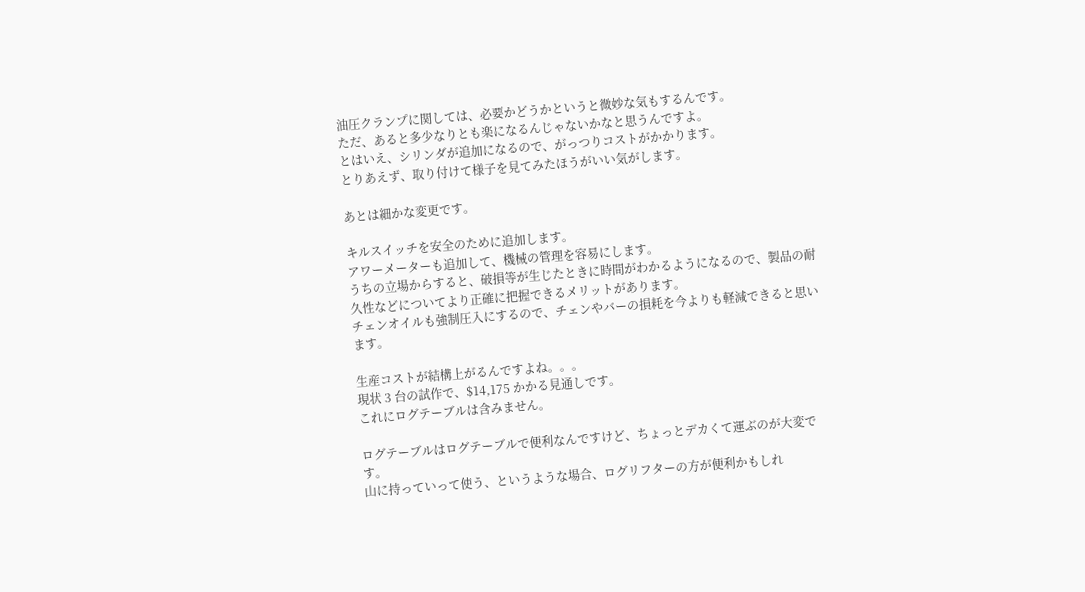油圧クランプに関しては、必要かどうかというと微妙な気もするんです。
ただ、あると多少なりとも楽になるんじゃないかなと思うんですよ。
とはいえ、シリンダが追加になるので、がっつりコストがかかります。
とりあえず、取り付けて様子を見てみたほうがいい気がします。

あとは細かな変更です。

キルスイッチを安全のために追加します。
アワーメーターも追加して、機械の管理を容易にします。
うちの立場からすると、破損等が生じたときに時間がわかるようになるので、製品の耐久性などについてより正確に把握できるメリットがあります。
チェンオイルも強制圧入にするので、チェンやバーの損耗を今よりも軽減できると思います。

生産コストが結構上がるんですよね。。。
現状 3 台の試作で、$14,175 かかる見通しです。
これにログテーブルは含みません。

ログテーブルはログテーブルで便利なんですけど、ちょっとデカくて運ぶのが大変です。
山に持っていって使う、というような場合、ログリフターの方が便利かもしれ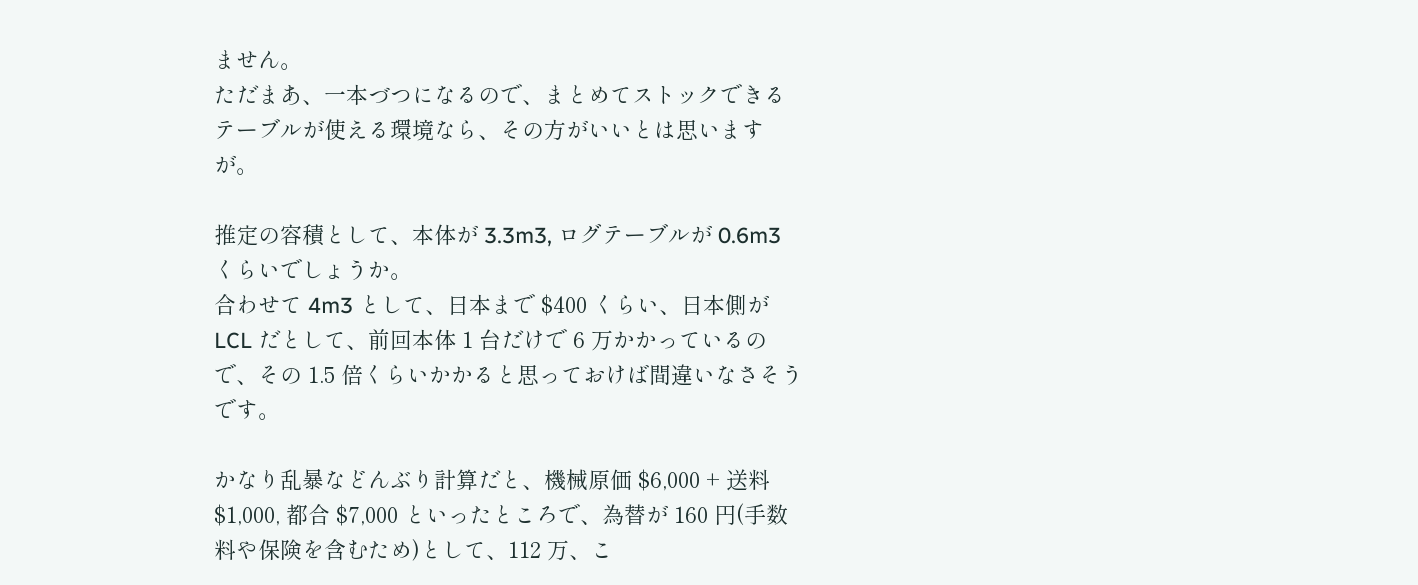ません。
ただまあ、一本づつになるので、まとめてストックできるテーブルが使える環境なら、その方がいいとは思いますが。

推定の容積として、本体が 3.3m3, ログテーブルが 0.6m3 くらいでしょうか。
合わせて 4m3 として、日本まで $400 くらい、日本側が LCL だとして、前回本体 1 台だけで 6 万かかっているので、その 1.5 倍くらいかかると思っておけば間違いなさそうです。

かなり乱暴などんぶり計算だと、機械原価 $6,000 + 送料 $1,000, 都合 $7,000 といったところで、為替が 160 円(手数料や保険を含むため)として、112 万、こ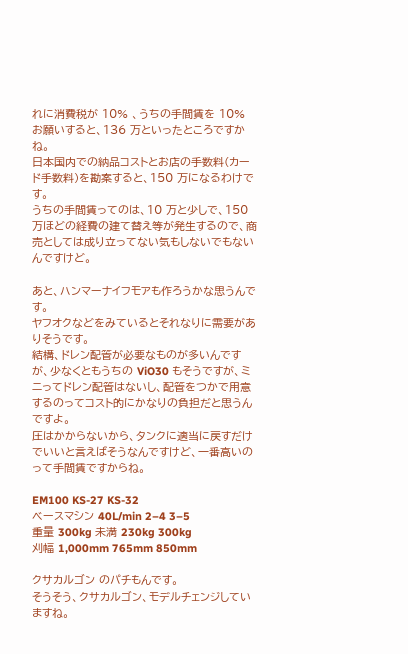れに消費税が 10% 、うちの手間賃を 10% お願いすると、136 万といったところですかね。
日本国内での納品コストとお店の手数料(カード手数料)を勘案すると、150 万になるわけです。
うちの手間賃ってのは、10 万と少しで、150 万ほどの経費の建て替え等が発生するので、商売としては成り立ってない気もしないでもないんですけど。

あと、ハンマーナイフモアも作ろうかな思うんです。
ヤフオクなどをみているとそれなりに需要がありそうです。
結構、ドレン配管が必要なものが多いんですが、少なくともうちの ViO30 もそうですが、ミニってドレン配管はないし、配管をつかで用意するのってコスト的にかなりの負担だと思うんですよ。
圧はかからないから、タンクに適当に戻すだけでいいと言えばそうなんですけど、一番高いのって手間賃ですからね。

EM100 KS-27 KS-32
ベースマシン 40L/min 2–4 3–5
重量 300kg 未満 230kg 300kg
刈幅 1,000mm 765mm 850mm

クサカルゴン のパチもんです。
そうそう、クサカルゴン、モデルチェンジしていますね。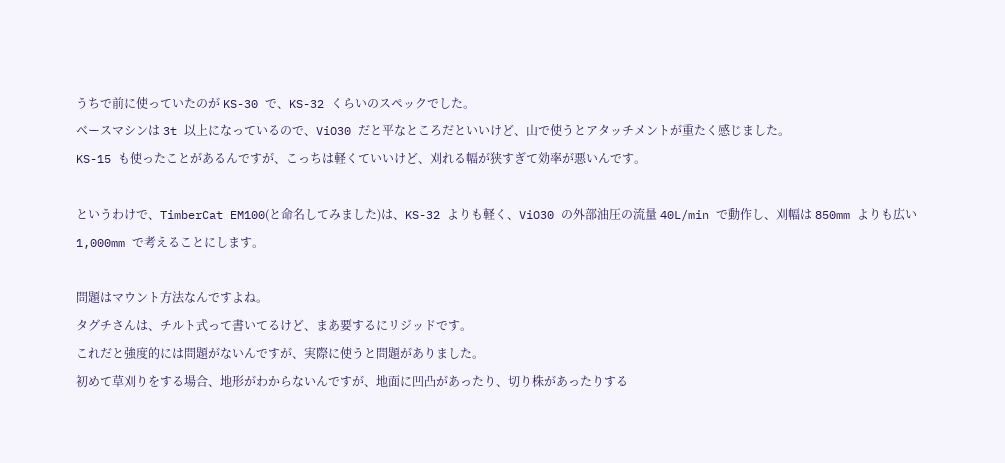うちで前に使っていたのが KS-30 で、KS-32 くらいのスペックでした。
ベースマシンは 3t 以上になっているので、ViO30 だと平なところだといいけど、山で使うとアタッチメントが重たく感じました。
KS-15 も使ったことがあるんですが、こっちは軽くていいけど、刈れる幅が狭すぎて効率が悪いんです。

というわけで、TimberCat EM100(と命名してみました)は、KS-32 よりも軽く、ViO30 の外部油圧の流量 40L/min で動作し、刈幅は 850mm よりも広い 1,000mm で考えることにします。

問題はマウント方法なんですよね。
タグチさんは、チルト式って書いてるけど、まあ要するにリジッドです。
これだと強度的には問題がないんですが、実際に使うと問題がありました。
初めて草刈りをする場合、地形がわからないんですが、地面に凹凸があったり、切り株があったりする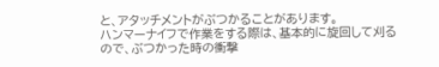と、アタッチメントがぶつかることがあります。
ハンマーナイフで作業をする際は、基本的に旋回して刈るので、ぶつかった時の衝撃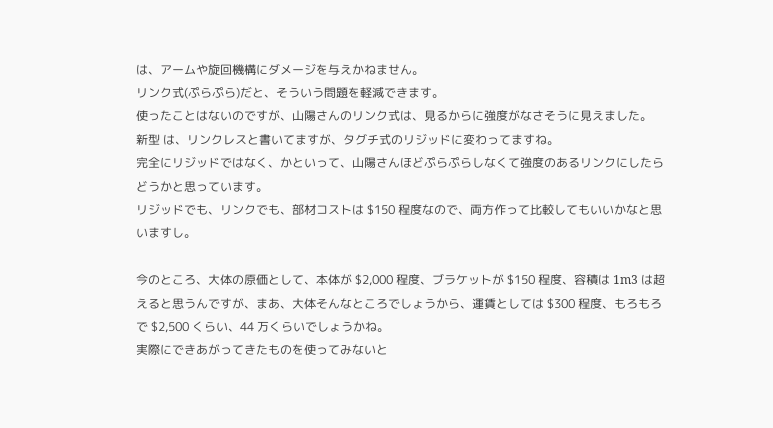は、アームや旋回機構にダメージを与えかねません。
リンク式(ぷらぷら)だと、そういう問題を軽減できます。
使ったことはないのですが、山陽さんのリンク式は、見るからに強度がなさそうに見えました。
新型 は、リンクレスと書いてますが、タグチ式のリジッドに変わってますね。
完全にリジッドではなく、かといって、山陽さんほどぷらぷらしなくて強度のあるリンクにしたらどうかと思っています。
リジッドでも、リンクでも、部材コストは $150 程度なので、両方作って比較してもいいかなと思いますし。

今のところ、大体の原価として、本体が $2,000 程度、ブラケットが $150 程度、容積は 1m3 は超えると思うんですが、まあ、大体そんなところでしょうから、運賃としては $300 程度、もろもろで $2,500 くらい、44 万くらいでしょうかね。
実際にできあがってきたものを使ってみないと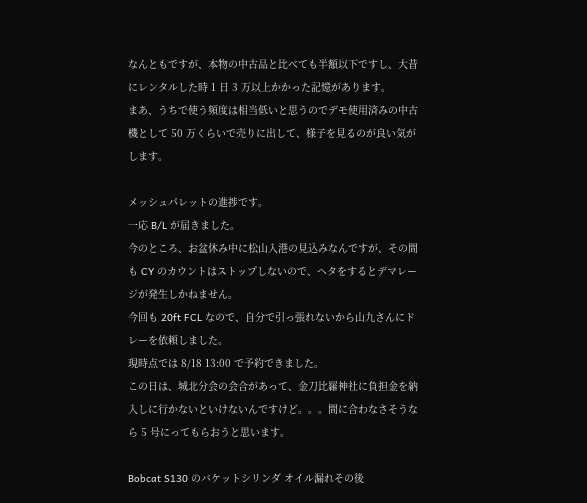なんともですが、本物の中古品と比べても半額以下ですし、大昔にレンタルした時 1 日 3 万以上かかった記憶があります。
まあ、うちで使う頻度は相当低いと思うのでデモ使用済みの中古機として 50 万くらいで売りに出して、様子を見るのが良い気がします。

メッシュパレットの進捗です。
一応 B/L が届きました。
今のところ、お盆休み中に松山入港の見込みなんですが、その間も CY のカウントはストップしないので、ヘタをするとデマレージが発生しかねません。
今回も 20ft FCL なので、自分で引っ張れないから山九さんにドレーを依頼しました。
現時点では 8/18 13:00 で予約できました。
この日は、城北分会の会合があって、金刀比羅神社に負担金を納入しに行かないといけないんですけど。。。間に合わなさそうなら 5 号にってもらおうと思います。

Bobcat S130 のバケットシリンダ オイル漏れその後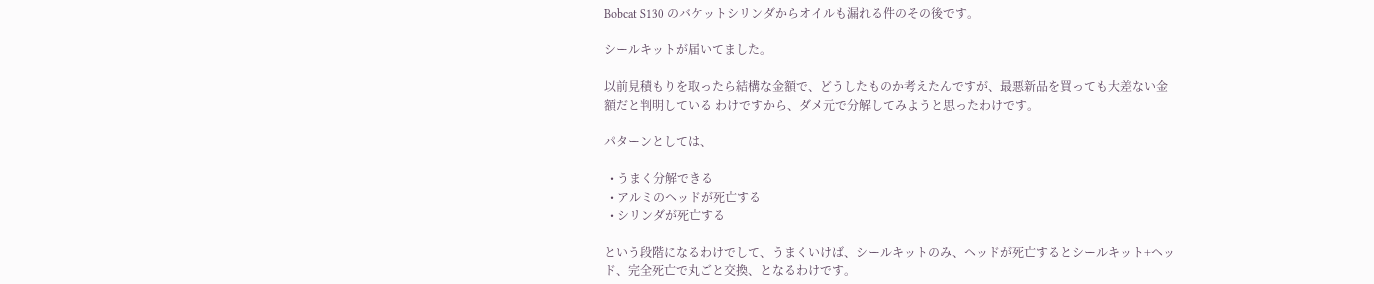Bobcat S130 のバケットシリンダからオイルも漏れる件のその後です。

シールキットが届いてました。

以前見積もりを取ったら結構な金額で、どうしたものか考えたんですが、最悪新品を買っても大差ない金額だと判明している わけですから、ダメ元で分解してみようと思ったわけです。

パターンとしては、

  • うまく分解できる
  • アルミのヘッドが死亡する
  • シリンダが死亡する

という段階になるわけでして、うまくいけば、シールキットのみ、ヘッドが死亡するとシールキット+ヘッド、完全死亡で丸ごと交換、となるわけです。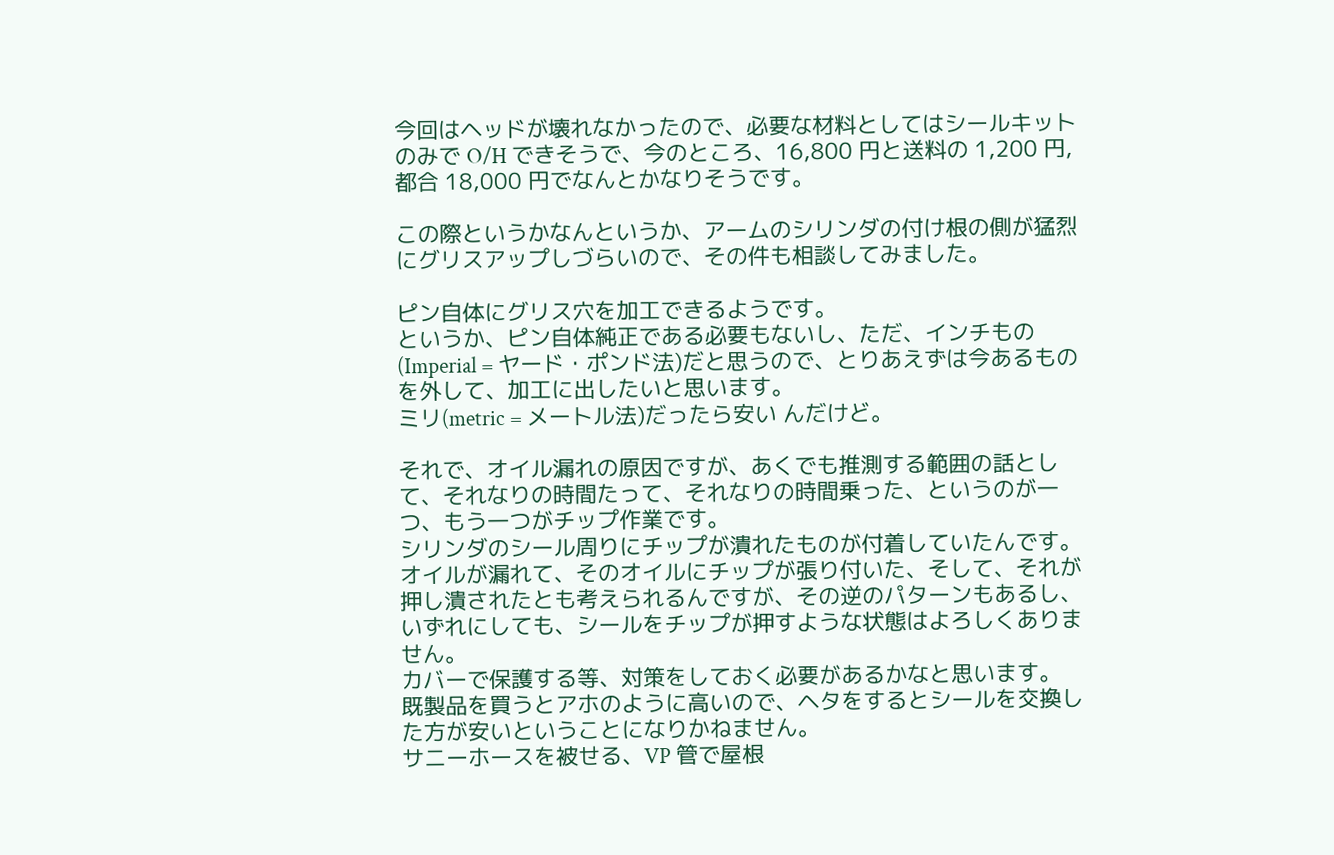今回はヘッドが壊れなかったので、必要な材料としてはシールキットのみで O/H できそうで、今のところ、16,800 円と送料の 1,200 円, 都合 18,000 円でなんとかなりそうです。

この際というかなんというか、アームのシリンダの付け根の側が猛烈にグリスアップしづらいので、その件も相談してみました。

ピン自体にグリス穴を加工できるようです。
というか、ピン自体純正である必要もないし、ただ、インチもの(Imperial = ヤード・ポンド法)だと思うので、とりあえずは今あるものを外して、加工に出したいと思います。
ミリ(metric = メートル法)だったら安い んだけど。

それで、オイル漏れの原因ですが、あくでも推測する範囲の話として、それなりの時間たって、それなりの時間乗った、というのが一つ、もう一つがチップ作業です。
シリンダのシール周りにチップが潰れたものが付着していたんです。
オイルが漏れて、そのオイルにチップが張り付いた、そして、それが押し潰されたとも考えられるんですが、その逆のパターンもあるし、いずれにしても、シールをチップが押すような状態はよろしくありません。
カバーで保護する等、対策をしておく必要があるかなと思います。
既製品を買うとアホのように高いので、ヘタをするとシールを交換した方が安いということになりかねません。
サニーホースを被せる、VP 管で屋根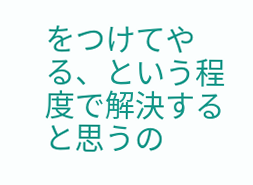をつけてやる、という程度で解決すると思うの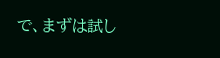で、まずは試し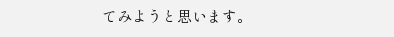てみようと思います。